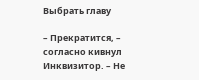Выбрать главу

– Прекратится, – согласно кивнул Инквизитор. – Не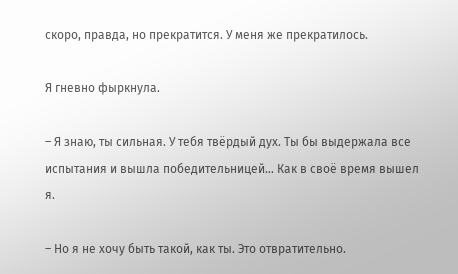скоро, правда, но прекратится. У меня же прекратилось.

Я гневно фыркнула.

– Я знаю, ты сильная. У тебя твёрдый дух. Ты бы выдержала все испытания и вышла победительницей… Как в своё время вышел я.

– Но я не хочу быть такой, как ты. Это отвратительно.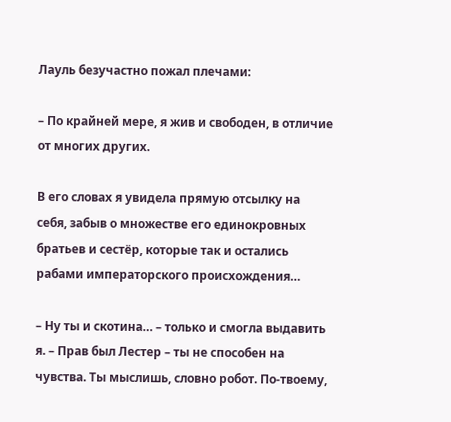Лауль безучастно пожал плечами:

– По крайней мере, я жив и свободен, в отличие от многих других.

В его словах я увидела прямую отсылку на себя, забыв о множестве его единокровных братьев и сестёр, которые так и остались рабами императорского происхождения…

– Ну ты и скотина… – только и смогла выдавить я. – Прав был Лестер – ты не способен на чувства. Ты мыслишь, словно робот. По-твоему,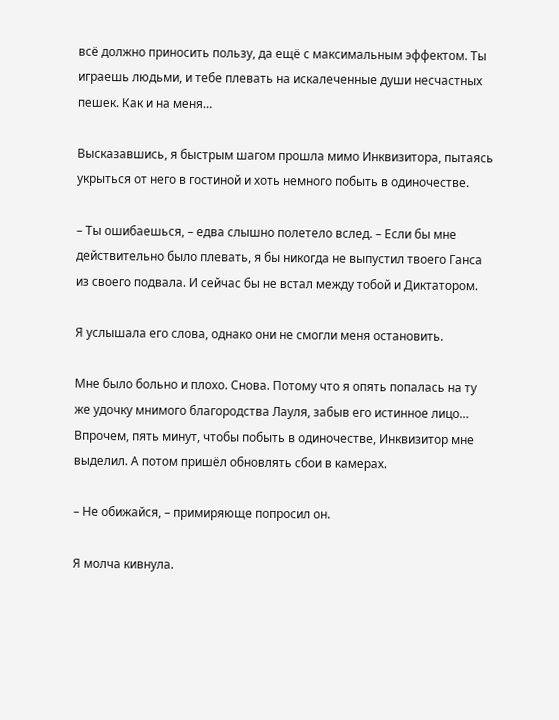всё должно приносить пользу, да ещё с максимальным эффектом. Ты играешь людьми, и тебе плевать на искалеченные души несчастных пешек. Как и на меня…

Высказавшись, я быстрым шагом прошла мимо Инквизитора, пытаясь укрыться от него в гостиной и хоть немного побыть в одиночестве.

– Ты ошибаешься, – едва слышно полетело вслед. – Если бы мне действительно было плевать, я бы никогда не выпустил твоего Ганса из своего подвала. И сейчас бы не встал между тобой и Диктатором.

Я услышала его слова, однако они не смогли меня остановить.

Мне было больно и плохо. Снова. Потому что я опять попалась на ту же удочку мнимого благородства Лауля, забыв его истинное лицо… Впрочем, пять минут, чтобы побыть в одиночестве, Инквизитор мне выделил. А потом пришёл обновлять сбои в камерах.

– Не обижайся, – примиряюще попросил он.

Я молча кивнула.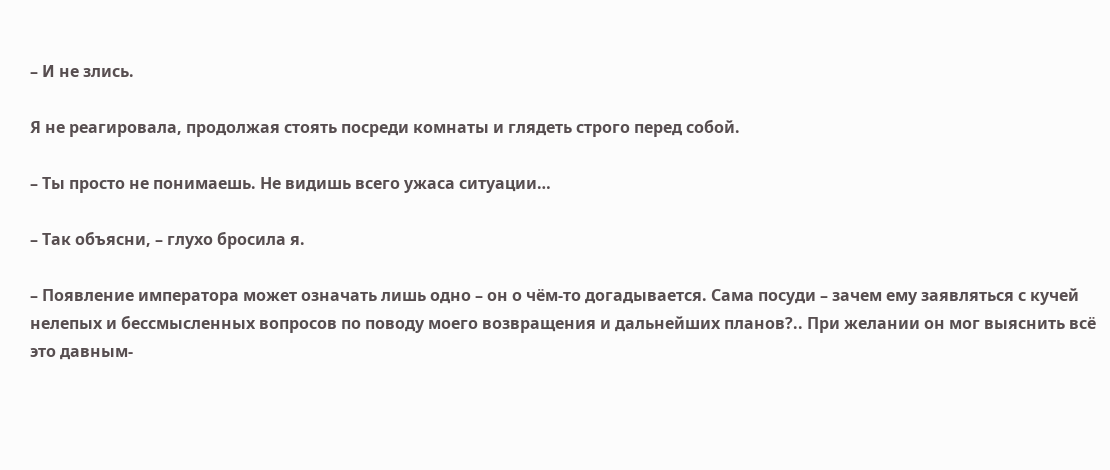– И не злись.

Я не реагировала, продолжая стоять посреди комнаты и глядеть строго перед собой.

– Ты просто не понимаешь. Не видишь всего ужаса ситуации…

– Так объясни, – глухо бросила я.

– Появление императора может означать лишь одно – он о чём-то догадывается. Сама посуди – зачем ему заявляться с кучей нелепых и бессмысленных вопросов по поводу моего возвращения и дальнейших планов?.. При желании он мог выяснить всё это давным-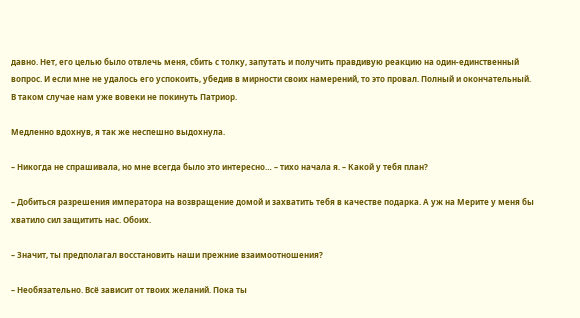давно. Нет, его целью было отвлечь меня, сбить с толку, запутать и получить правдивую реакцию на один-единственный вопрос. И если мне не удалось его успокоить, убедив в мирности своих намерений, то это провал. Полный и окончательный. В таком случае нам уже вовеки не покинуть Патриор.

Медленно вдохнув, я так же неспешно выдохнула.

– Никогда не спрашивала, но мне всегда было это интересно… – тихо начала я. – Какой у тебя план?

– Добиться разрешения императора на возвращение домой и захватить тебя в качестве подарка. А уж на Мерите у меня бы хватило сил защитить нас. Обоих.

– Значит, ты предполагал восстановить наши прежние взаимоотношения?

– Необязательно. Всё зависит от твоих желаний. Пока ты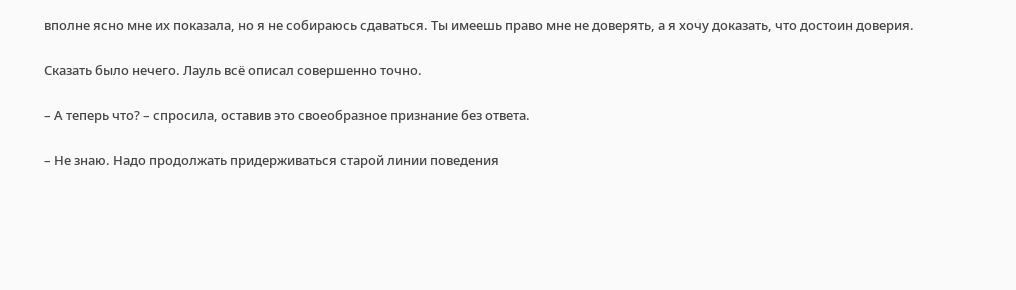вполне ясно мне их показала, но я не собираюсь сдаваться. Ты имеешь право мне не доверять, а я хочу доказать, что достоин доверия.

Сказать было нечего. Лауль всё описал совершенно точно.

– А теперь что? – спросила, оставив это своеобразное признание без ответа.

– Не знаю. Надо продолжать придерживаться старой линии поведения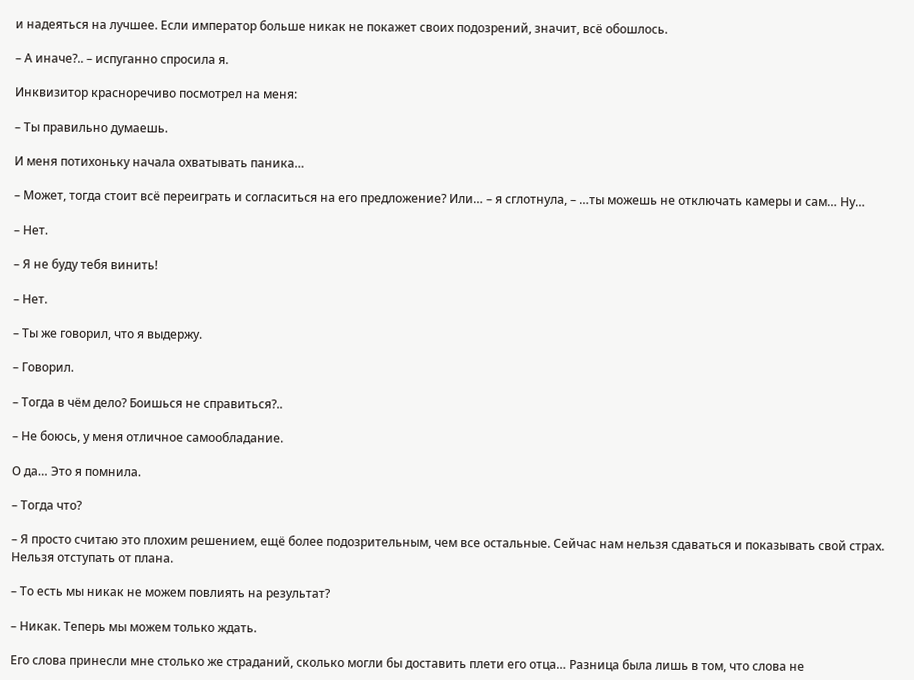и надеяться на лучшее. Если император больше никак не покажет своих подозрений, значит, всё обошлось.

– А иначе?.. – испуганно спросила я.

Инквизитор красноречиво посмотрел на меня:

– Ты правильно думаешь.

И меня потихоньку начала охватывать паника…

– Может, тогда стоит всё переиграть и согласиться на его предложение? Или… – я сглотнула, – …ты можешь не отключать камеры и сам… Ну…

– Нет.

– Я не буду тебя винить!

– Нет.

– Ты же говорил, что я выдержу.

– Говорил.

– Тогда в чём дело? Боишься не справиться?..

– Не боюсь, у меня отличное самообладание.

О да… Это я помнила.

– Тогда что?

– Я просто считаю это плохим решением, ещё более подозрительным, чем все остальные. Сейчас нам нельзя сдаваться и показывать свой страх. Нельзя отступать от плана.

– То есть мы никак не можем повлиять на результат?

– Никак. Теперь мы можем только ждать.

Его слова принесли мне столько же страданий, сколько могли бы доставить плети его отца… Разница была лишь в том, что слова не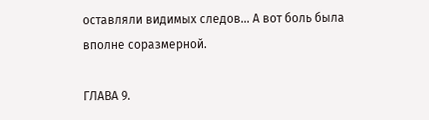оставляли видимых следов… А вот боль была вполне соразмерной.

ГЛАВА 9.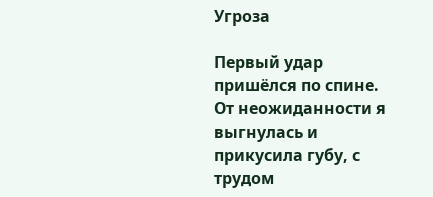Угроза

Первый удар пришёлся по спине. От неожиданности я выгнулась и прикусила губу, с трудом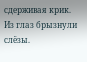сдерживая крик. Из глаз брызнули слёзы.